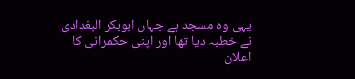یہی وہ مسجد ہے جہاں ابوبکر البغدادی نے خطبہ دیا تھا اور اپنی حکمرانی کا اعلان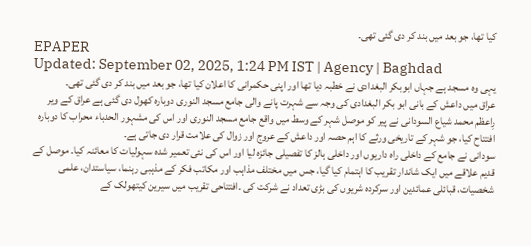کیا تھا، جو بعد میں بند کر دی گئی تھی۔
EPAPER
Updated: September 02, 2025, 1:24 PM IST | Agency | Baghdad
یہی وہ مسجد ہے جہاں ابوبکر البغدادی نے خطبہ دیا تھا اور اپنی حکمرانی کا اعلان کیا تھا، جو بعد میں بند کر دی گئی تھی۔
عراق میں داعش کے بانی ابو بکر البغدادی کی وجہ سے شہرت پانے والی جامع مسجد النوری دوبارہ کھول دی گئی ہے عراق کے ویر رِاعظم محمد شیاع السودانی نے پیر کو موصل شہر کے وسط میں واقع جامع مسجد النوری اور اس کی مشہور الحدباء محراب کا دوبارہ افتتاح کیا، جو شہر کے تاریخی ورثے کا اہم حصہ اور داعش کے عروج اور زوال کی علامت قرار دی جاتی ہے۔
سودانی نے جامع کے داخلی راہ داریوں اور داخلی ہالز کا تفصیلی جائزہ لیا اور اس کی نئی تعمیر شدہ سہولیات کا معائنہ کیا۔ موصل کے قدیم علاقے میں ایک شاندار تقریب کا اہتمام کیا گیا، جس میں مختلف مذاہب اور مکاتب فکر کے مذہبی رہنما، سیاستدان، علمی شخصیات، قبائلی عمائدین اور سرکردہ شریوں کی بڑی تعداد نے شرکت کی ۔افتتاحی تقریب میں سیرین کیتھولک کے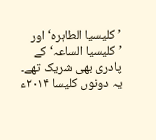’کلیسیا الطاہرہ‘ اور ’کلیسیا الساعہ‘ کے پادری بھی شریک تھے۔ یہ دونوں کلیسا ۲۰۱۴ء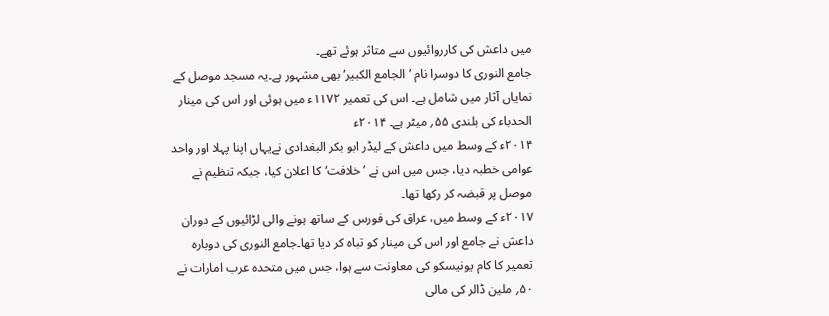میں داعش کی کارروائیوں سے متاثر ہوئے تھے۔
جامع النوری کا دوسرا نام ’الجامع الكبير‘ بھی مشہور ہے۔یہ مسجد موصل کے نمایاں آثار میں شامل ہے۔ اس کی تعمیر ۱۱۷۲ء میں ہوئی اور اس کی مینار الحدباء کی بلندی ۵۵؍ میٹر ہے۔ ۲۰۱۴ء
۲۰۱۴ء کے وسط میں داعش کے لیڈر ابو بکر البغدادی نےیہاں اپنا پہلا اور واحد عوامی خطبہ دیا، جس میں اس نے ’خلافت‘کا اعلان کیا، جبکہ تنظیم نے موصل پر قبضہ کر رکھا تھا۔
۲۰۱۷ء کے وسط میں، عراق کی فورس کے ساتھ ہونے والی لڑائیوں کے دوران داعش نے جامع اور اس کی مینار کو تباہ کر دیا تھا۔جامع النوری کی دوبارہ تعمیر کا کام یونیسکو کی معاونت سے ہوا، جس میں متحدہ عرب امارات نے ۵۰؍ ملین ڈالر کی مالی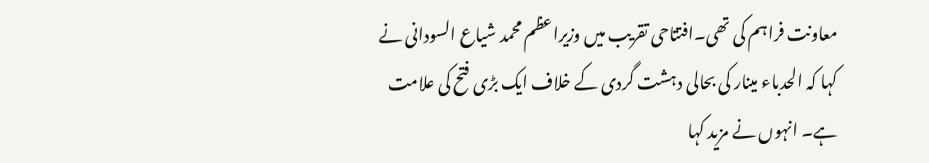معاونت فراہم کی تھی۔افتتاحی تقریب میں وزیراعظم محمد شیاع السودانی نے کہا کہ الحدباء مینار کی بحالی دہشت گردی کے خلاف ایک بڑی فتح کی علامت ہے۔ انہوں نے مزید کہا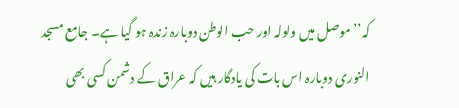کہ’’موصل میں ولولہ اور حب الوطن دوبارہ زندہ ہو گیا ہے۔ جامع مسجد النوری دوبارہ اس بات کی یادگار ہیں کہ عراق کے دشمن کسی بھی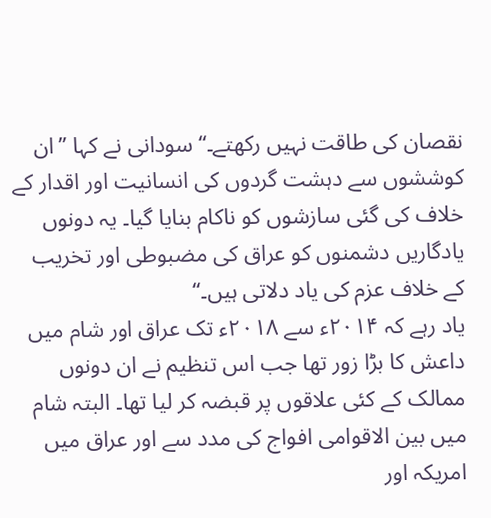نقصان کی طاقت نہیں رکھتے۔‘‘ سودانی نے کہا ’’ان کوششوں سے دہشت گردوں کی انسانیت اور اقدار کے خلاف کی گئی سازشوں کو ناکام بنایا گیا۔ یہ دونوں یادگاریں دشمنوں کو عراق کی مضبوطی اور تخریب کے خلاف عزم کی یاد دلاتی ہیں۔‘‘
یاد رہے کہ ۲۰۱۴ء سے ۲۰۱۸ء تک عراق اور شام میں داعش کا بڑا زور تھا جب اس تنظیم نے ان دونوں ممالک کے کئی علاقوں پر قبضہ کر لیا تھا۔ البتہ شام میں بین الاقوامی افواج کی مدد سے اور عراق میں امریکہ اور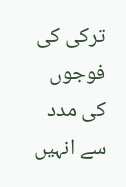ترکی کی فوجوں کی مدد سے انہیں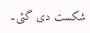شکست دی گئی۔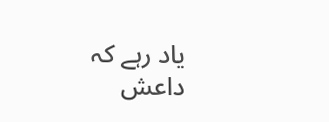یاد رہے کہ داعش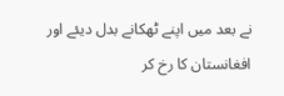نے بعد میں اپنے ٹھکانے بدل دیئے اور افغانستان کا رخ کر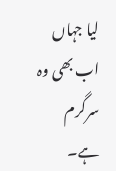لیا جہاں اب بھی وہ سرگرم ہے۔